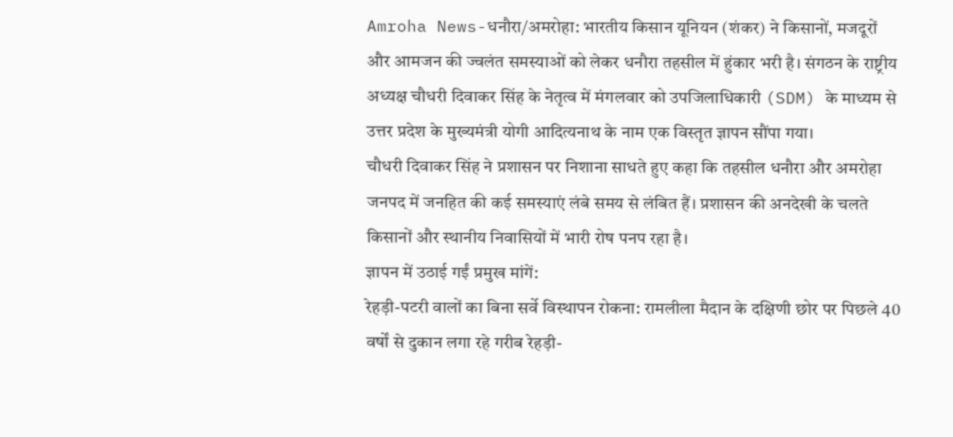Amroha News-धनौरा/अमरोहा: भारतीय किसान यूनियन (शंकर) ने किसानों, मजदूरों और आमजन की ज्वलंत समस्याओं को लेकर धनौरा तहसील में हुंकार भरी है। संगठन के राष्ट्रीय अध्यक्ष चौधरी दिवाकर सिंह के नेतृत्व में मंगलवार को उपजिलाधिकारी (SDM) के माध्यम से उत्तर प्रदेश के मुख्यमंत्री योगी आदित्यनाथ के नाम एक विस्तृत ज्ञापन सौंपा गया।
चौधरी दिवाकर सिंह ने प्रशासन पर निशाना साधते हुए कहा कि तहसील धनौरा और अमरोहा जनपद में जनहित की कई समस्याएं लंबे समय से लंबित हैं। प्रशासन की अनदेखी के चलते किसानों और स्थानीय निवासियों में भारी रोष पनप रहा है।
ज्ञापन में उठाई गईं प्रमुख मांगें:
रेहड़ी-पटरी वालों का बिना सर्वे विस्थापन रोकना: रामलीला मैदान के दक्षिणी छोर पर पिछले 40 वर्षों से दुकान लगा रहे गरीब रेहड़ी-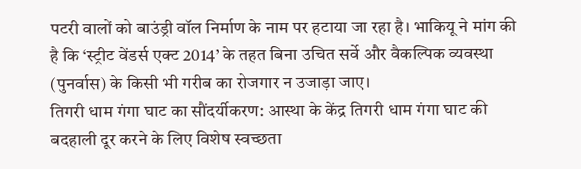पटरी वालों को बाउंड्री वॉल निर्माण के नाम पर हटाया जा रहा है। भाकियू ने मांग की है कि ‘स्ट्रीट वेंडर्स एक्ट 2014’ के तहत बिना उचित सर्वे और वैकल्पिक व्यवस्था (पुनर्वास) के किसी भी गरीब का रोजगार न उजाड़ा जाए।
तिगरी धाम गंगा घाट का सौंदर्यीकरण: आस्था के केंद्र तिगरी धाम गंगा घाट की बदहाली दूर करने के लिए विशेष स्वच्छता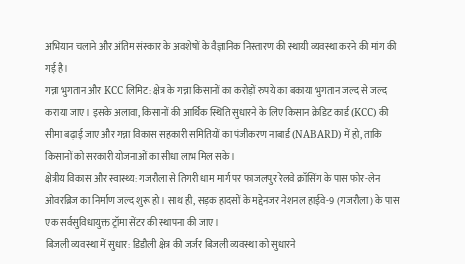अभियान चलाने और अंतिम संस्कार के अवशेषों के वैज्ञानिक निस्तारण की स्थायी व्यवस्था करने की मांग की गई है।
गन्ना भुगतान और KCC लिमिट: क्षेत्र के गन्ना किसानों का करोड़ों रुपये का बकाया भुगतान जल्द से जल्द कराया जाए। इसके अलावा, किसानों की आर्थिक स्थिति सुधारने के लिए किसान क्रेडिट कार्ड (KCC) की सीमा बढ़ाई जाए और गन्ना विकास सहकारी समितियों का पंजीकरण नाबार्ड (NABARD) में हो, ताकि किसानों को सरकारी योजनाओं का सीधा लाभ मिल सके।
क्षेत्रीय विकास और स्वास्थ्य: गजरौला से तिगरी धाम मार्ग पर फाजलपुर रेलवे क्रॉसिंग के पास फोर-लेन ओवरब्रिज का निर्माण जल्द शुरू हो। साथ ही, सड़क हादसों के मद्देनजर नेशनल हाईवे-9 (गजरौला) के पास एक सर्वसुविधायुक्त ट्रॉमा सेंटर की स्थापना की जाए।
बिजली व्यवस्था में सुधार: डिडौली क्षेत्र की जर्जर बिजली व्यवस्था को सुधारने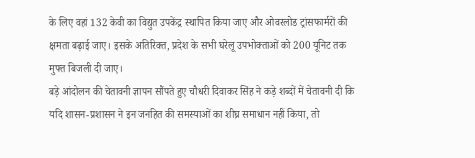के लिए वहां 132 केवी का विद्युत उपकेंद्र स्थापित किया जाए और ओवरलोड ट्रांसफार्मरों की क्षमता बढ़ाई जाए। इसके अतिरिक्त, प्रदेश के सभी घरेलू उपभोक्ताओं को 200 यूनिट तक मुफ्त बिजली दी जाए।
बड़े आंदोलन की चेतावनी ज्ञापन सौंपते हुए चौधरी दिवाकर सिंह ने कड़े शब्दों में चेतावनी दी कि यदि शासन-प्रशासन ने इन जनहित की समस्याओं का शीघ्र समाधान नहीं किया, तो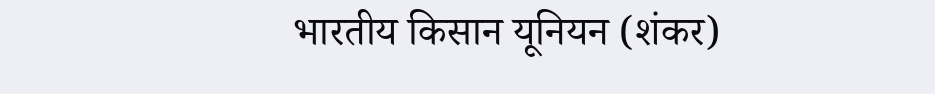भारतीय किसान यूनियन (शंकर)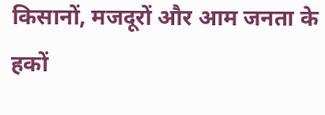किसानों, मजदूरों और आम जनता के हकों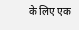के लिए एक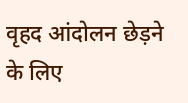वृहद आंदोलन छेड़ने के लिए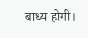बाध्य होगी।